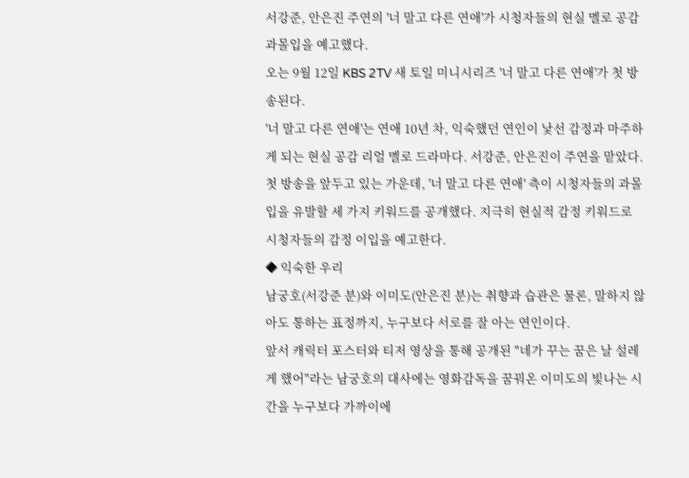서강준, 안은진 주연의 '너 말고 다른 연애'가 시청자들의 현실 멜로 공감 과몰입을 예고했다.
오는 9월 12일 KBS 2TV 새 토일 미니시리즈 '너 말고 다른 연애'가 첫 방송된다.
'너 말고 다른 연애'는 연애 10년 차, 익숙했던 연인이 낯선 감정과 마주하게 되는 현실 공감 리얼 멜로 드라마다. 서강준, 안은진이 주연을 맡았다.
첫 방송을 앞두고 있는 가운데, '너 말고 다른 연애' 측이 시청자들의 과몰입을 유발할 세 가지 키워드를 공개했다. 지극히 현실적 감정 키워드로 시청자들의 감정 이입을 예고한다.
◆ 익숙한 우리
남궁호(서강준 분)와 이미도(안은진 분)는 취향과 습관은 물론, 말하지 않아도 통하는 표정까지, 누구보다 서로를 잘 아는 연인이다.
앞서 캐릭터 포스터와 티저 영상을 통해 공개된 "네가 꾸는 꿈은 날 설레게 했어"라는 남궁호의 대사에는 영화감독을 꿈꿔온 이미도의 빛나는 시간을 누구보다 가까이에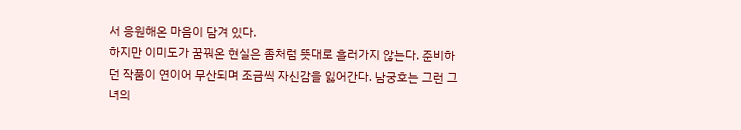서 응원해온 마음이 담겨 있다.
하지만 이미도가 꿈꿔온 현실은 좀처럼 뜻대로 흘러가지 않는다. 준비하던 작품이 연이어 무산되며 조금씩 자신감을 잃어간다. 남궁호는 그런 그녀의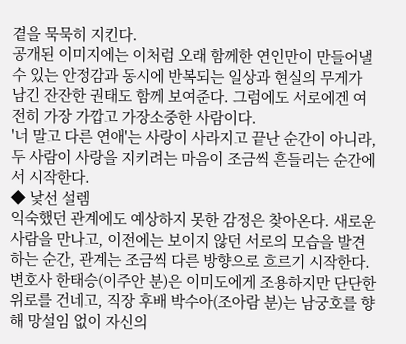곁을 묵묵히 지킨다.
공개된 이미지에는 이처럼 오래 함께한 연인만이 만들어낼 수 있는 안정감과 동시에 반복되는 일상과 현실의 무게가 남긴 잔잔한 권태도 함께 보여준다. 그럼에도 서로에겐 여전히 가장 가깝고 가장소중한 사람이다.
'너 말고 다른 연애'는 사랑이 사라지고 끝난 순간이 아니라, 두 사람이 사랑을 지키려는 마음이 조금씩 흔들리는 순간에서 시작한다.
◆ 낯선 설렘
익숙했던 관계에도 예상하지 못한 감정은 찾아온다. 새로운 사람을 만나고, 이전에는 보이지 않던 서로의 모습을 발견하는 순간, 관계는 조금씩 다른 방향으로 흐르기 시작한다.
변호사 한태승(이주안 분)은 이미도에게 조용하지만 단단한 위로를 건네고, 직장 후배 박수아(조아람 분)는 남궁호를 향해 망설임 없이 자신의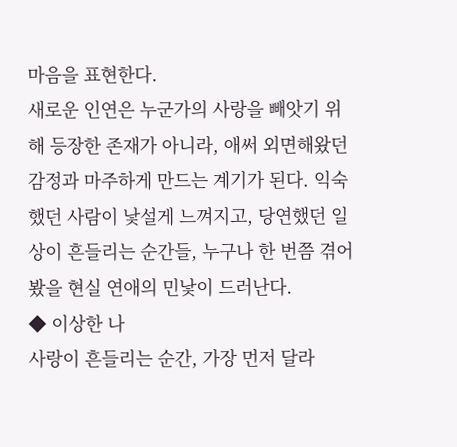마음을 표현한다.
새로운 인연은 누군가의 사랑을 빼앗기 위해 등장한 존재가 아니라, 애써 외면해왔던 감정과 마주하게 만드는 계기가 된다. 익숙했던 사람이 낯설게 느껴지고, 당연했던 일상이 흔들리는 순간들, 누구나 한 번쯤 겪어봤을 현실 연애의 민낯이 드러난다.
◆ 이상한 나
사랑이 흔들리는 순간, 가장 먼저 달라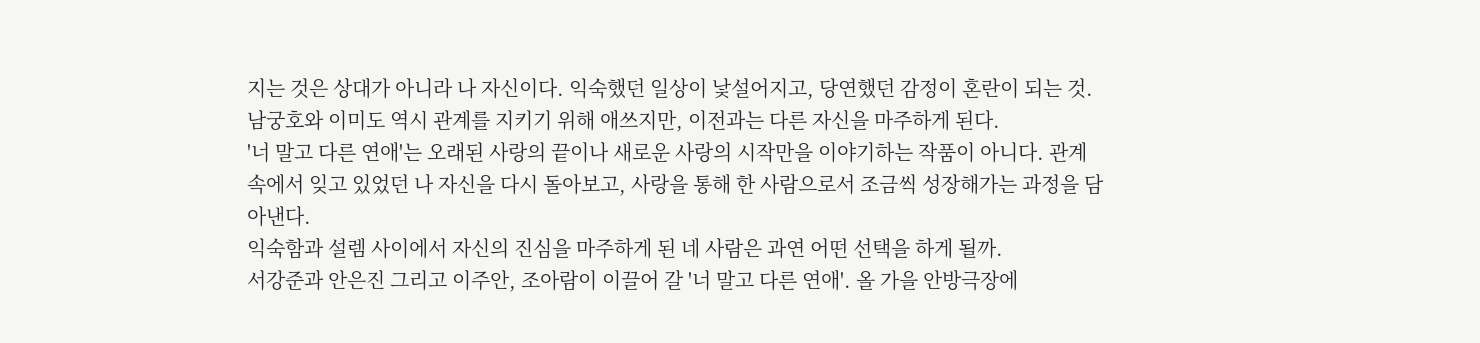지는 것은 상대가 아니라 나 자신이다. 익숙했던 일상이 낯설어지고, 당연했던 감정이 혼란이 되는 것.
남궁호와 이미도 역시 관계를 지키기 위해 애쓰지만, 이전과는 다른 자신을 마주하게 된다.
'너 말고 다른 연애'는 오래된 사랑의 끝이나 새로운 사랑의 시작만을 이야기하는 작품이 아니다. 관계 속에서 잊고 있었던 나 자신을 다시 돌아보고, 사랑을 통해 한 사람으로서 조금씩 성장해가는 과정을 담아낸다.
익숙함과 설렘 사이에서 자신의 진심을 마주하게 된 네 사람은 과연 어떤 선택을 하게 될까.
서강준과 안은진 그리고 이주안, 조아람이 이끌어 갈 '너 말고 다른 연애'. 올 가을 안방극장에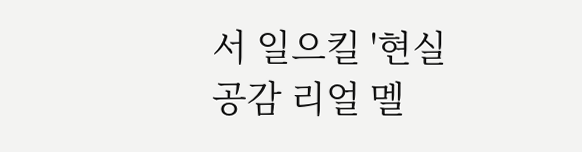서 일으킬 '현실 공감 리얼 멜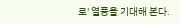로' 열풍을 기대해 본다.